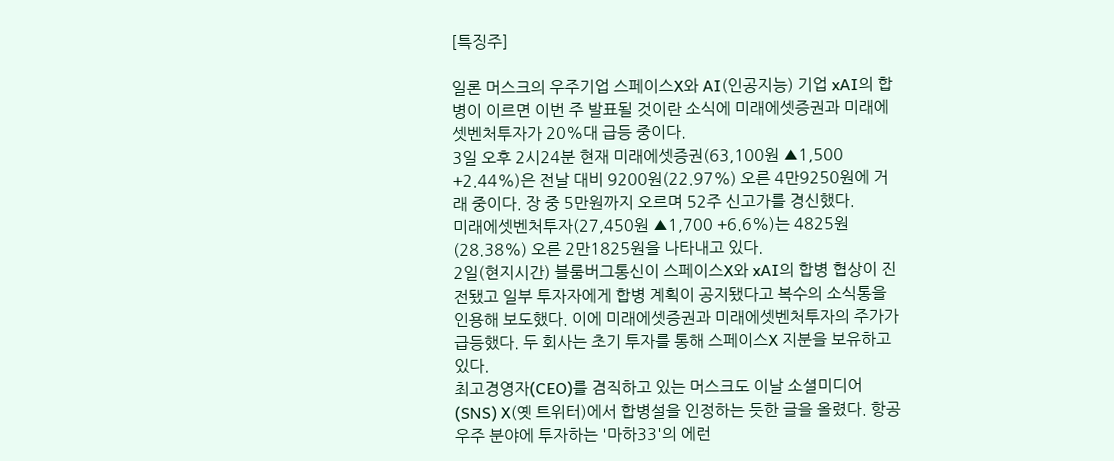[특징주]

일론 머스크의 우주기업 스페이스X와 AI(인공지능) 기업 xAI의 합병이 이르면 이번 주 발표될 것이란 소식에 미래에셋증권과 미래에셋벤처투자가 20%대 급등 중이다.
3일 오후 2시24분 현재 미래에셋증권(63,100원 ▲1,500 +2.44%)은 전날 대비 9200원(22.97%) 오른 4만9250원에 거래 중이다. 장 중 5만원까지 오르며 52주 신고가를 경신했다.
미래에셋벤처투자(27,450원 ▲1,700 +6.6%)는 4825원(28.38%) 오른 2만1825원을 나타내고 있다.
2일(현지시간) 블룸버그통신이 스페이스X와 xAI의 합병 협상이 진전됐고 일부 투자자에게 합병 계획이 공지됐다고 복수의 소식통을 인용해 보도했다. 이에 미래에셋증권과 미래에셋벤처투자의 주가가 급등했다. 두 회사는 초기 투자를 통해 스페이스X 지분을 보유하고 있다.
최고경영자(CEO)를 겸직하고 있는 머스크도 이날 소셜미디어(SNS) X(옛 트위터)에서 합병설을 인정하는 듯한 글을 올렸다. 항공우주 분야에 투자하는 '마하33'의 에런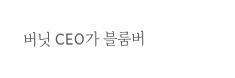버닛 CEO가 블룸버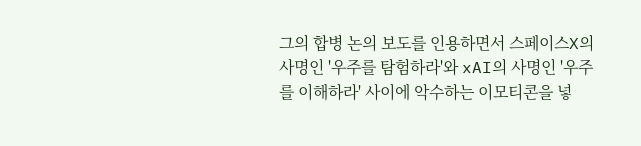그의 합병 논의 보도를 인용하면서 스페이스X의 사명인 '우주를 탐험하라'와 xAI의 사명인 '우주를 이해하라' 사이에 악수하는 이모티콘을 넣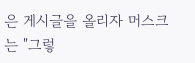은 게시글을 올리자 머스크는 "그렇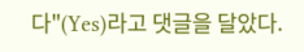다"(Yes)라고 댓글을 달았다.